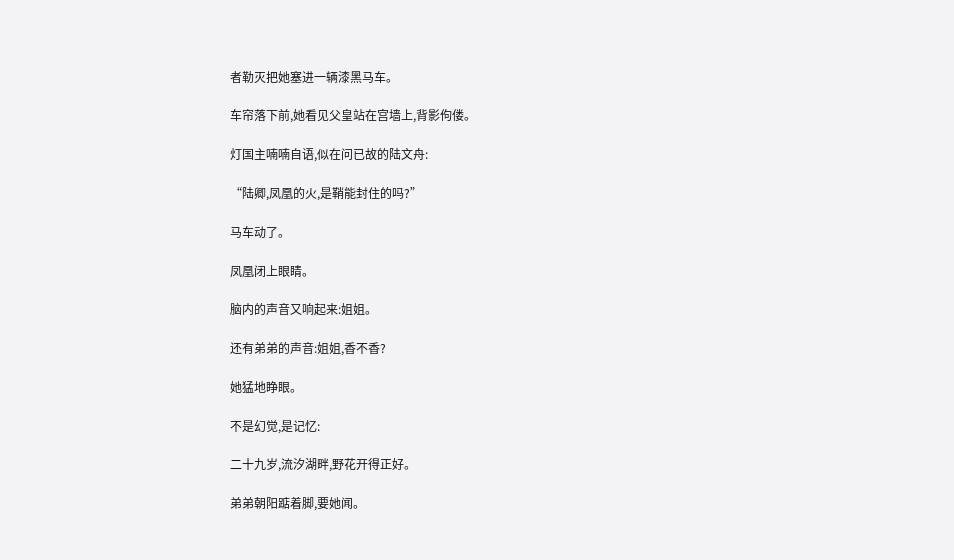者勒灭把她塞进一辆漆黑马车。

车帘落下前,她看见父皇站在宫墙上,背影佝偻。

灯国主喃喃自语,似在问已故的陆文舟:

“陆卿,凤凰的火,是鞘能封住的吗?”

马车动了。

凤凰闭上眼睛。

脑内的声音又响起来:姐姐。

还有弟弟的声音:姐姐,香不香?

她猛地睁眼。

不是幻觉,是记忆:

二十九岁,流汐湖畔,野花开得正好。

弟弟朝阳踮着脚,要她闻。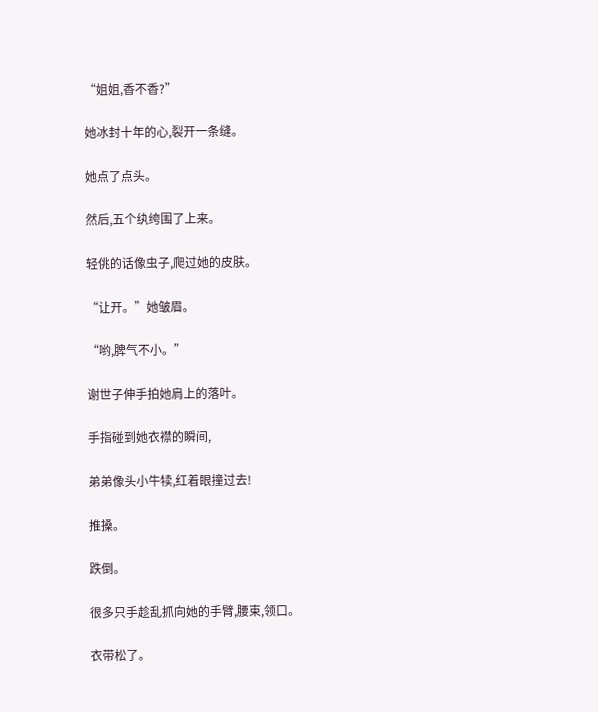“姐姐,香不香?”

她冰封十年的心,裂开一条缝。

她点了点头。

然后,五个纨绔围了上来。

轻佻的话像虫子,爬过她的皮肤。

“让开。”她皱眉。

“哟,脾气不小。”

谢世子伸手拍她肩上的落叶。

手指碰到她衣襟的瞬间,

弟弟像头小牛犊,红着眼撞过去!

推搡。

跌倒。

很多只手趁乱抓向她的手臂,腰束,领口。

衣带松了。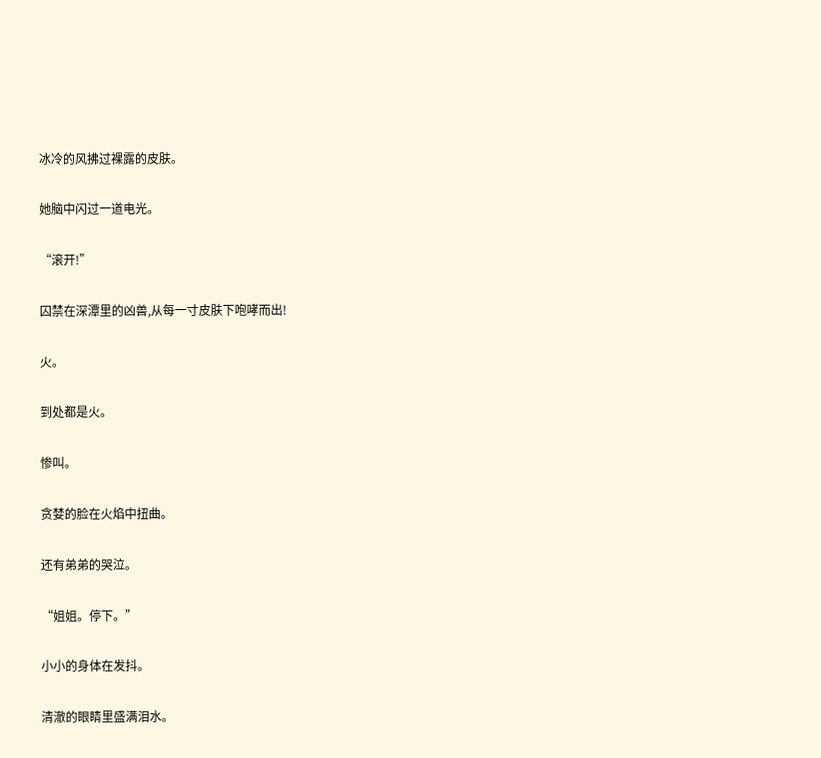冰冷的风拂过裸露的皮肤。

她脑中闪过一道电光。

“滚开!”

囚禁在深潭里的凶兽,从每一寸皮肤下咆哮而出!

火。

到处都是火。

惨叫。

贪婪的脸在火焰中扭曲。

还有弟弟的哭泣。

“姐姐。停下。”

小小的身体在发抖。

清澈的眼睛里盛满泪水。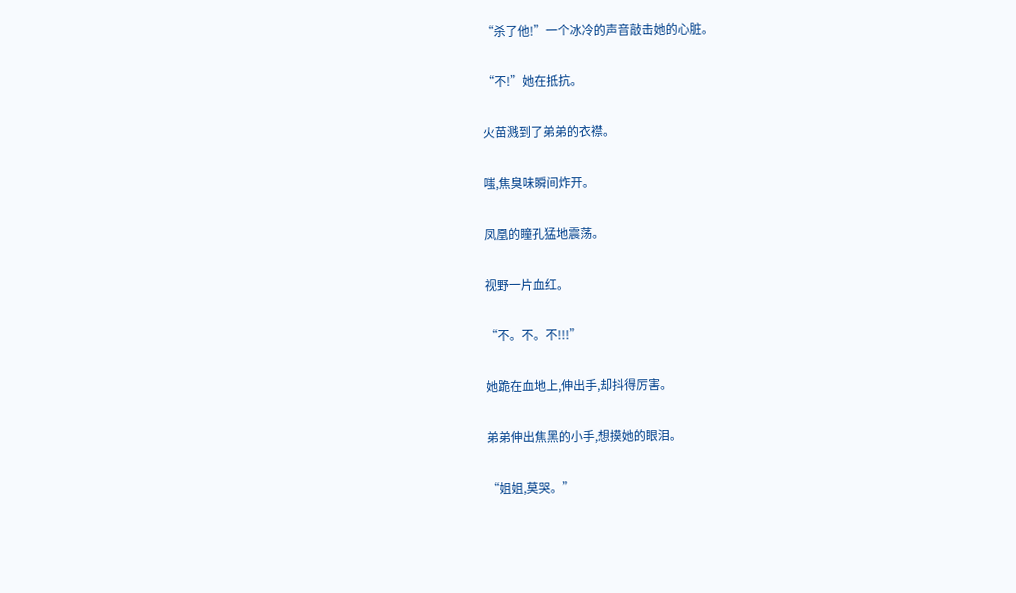“杀了他!”一个冰冷的声音敲击她的心脏。

“不!”她在抵抗。

火苗溅到了弟弟的衣襟。

嗤,焦臭味瞬间炸开。

凤凰的瞳孔猛地震荡。

视野一片血红。

“不。不。不!!!”

她跪在血地上,伸出手,却抖得厉害。

弟弟伸出焦黑的小手,想摸她的眼泪。

“姐姐,莫哭。”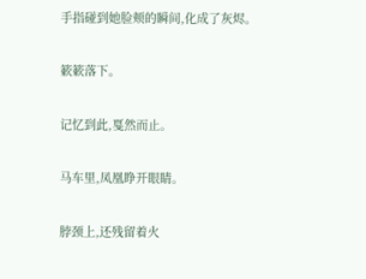手指碰到她脸颊的瞬间,化成了灰烬。

簌簌落下。

记忆到此,戛然而止。

马车里,凤凰睁开眼睛。

脖颈上,还残留着火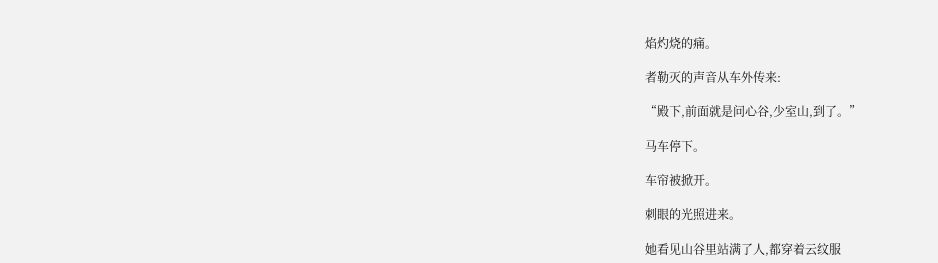焰灼烧的痛。

者勒灭的声音从车外传来:

“殿下,前面就是问心谷,少室山,到了。”

马车停下。

车帘被掀开。

刺眼的光照进来。

她看见山谷里站满了人,都穿着云纹服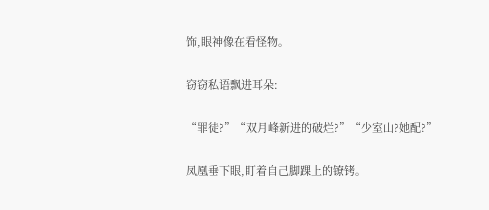饰,眼神像在看怪物。

窃窃私语飘进耳朵:

“罪徒?”“双月峰新进的破烂?”“少室山?她配?”

凤凰垂下眼,盯着自己脚踝上的镣铐。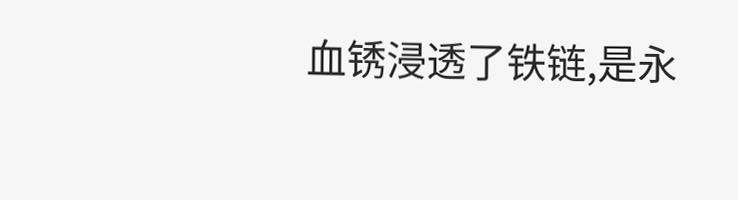血锈浸透了铁链,是永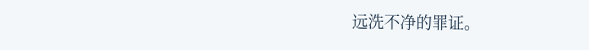远洗不净的罪证。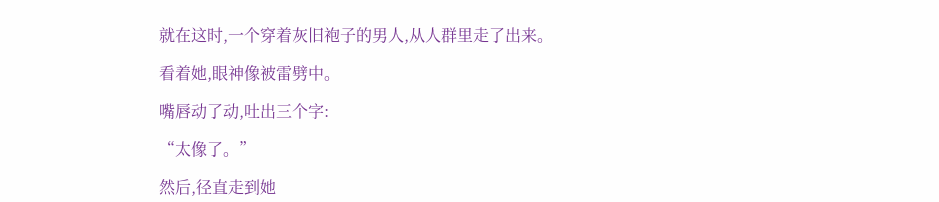就在这时,一个穿着灰旧袍子的男人,从人群里走了出来。

看着她,眼神像被雷劈中。

嘴唇动了动,吐出三个字:

“太像了。”

然后,径直走到她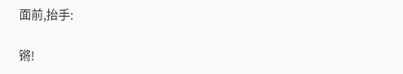面前,抬手:

锵!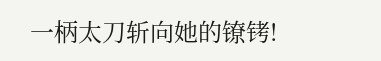一柄太刀斩向她的镣铐!